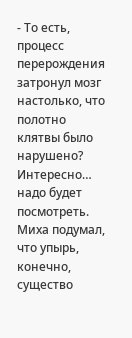- То есть, процесс перерождения затронул мозг настолько, что полотно клятвы было нарушено? Интересно… надо будет посмотреть.
Миха подумал, что упырь, конечно, существо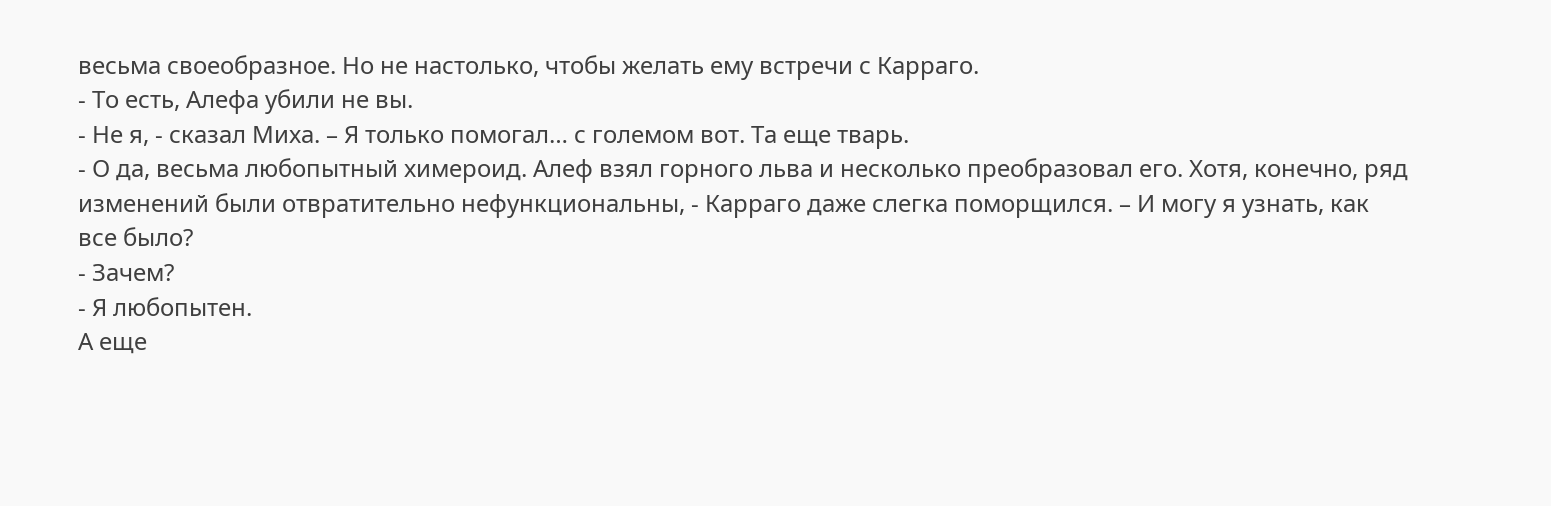весьма своеобразное. Но не настолько, чтобы желать ему встречи с Карраго.
- То есть, Алефа убили не вы.
- Не я, - сказал Миха. – Я только помогал… с големом вот. Та еще тварь.
- О да, весьма любопытный химероид. Алеф взял горного льва и несколько преобразовал его. Хотя, конечно, ряд изменений были отвратительно нефункциональны, - Карраго даже слегка поморщился. – И могу я узнать, как все было?
- Зачем?
- Я любопытен.
А еще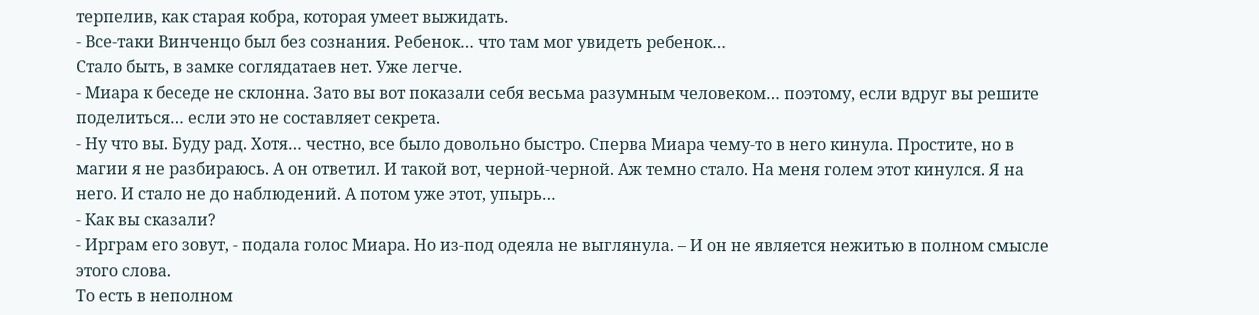терпелив, как старая кобра, которая умеет выжидать.
- Все-таки Винченцо был без сознания. Ребенок… что там мог увидеть ребенок…
Стало быть, в замке соглядатаев нет. Уже легче.
- Миара к беседе не склонна. Зато вы вот показали себя весьма разумным человеком… поэтому, если вдруг вы решите поделиться… если это не составляет секрета.
- Ну что вы. Буду рад. Хотя… честно, все было довольно быстро. Сперва Миара чему-то в него кинула. Простите, но в магии я не разбираюсь. А он ответил. И такой вот, черной-черной. Аж темно стало. На меня голем этот кинулся. Я на него. И стало не до наблюдений. А потом уже этот, упырь…
- Как вы сказали?
- Ирграм его зовут, - подала голос Миара. Но из-под одеяла не выглянула. – И он не является нежитью в полном смысле этого слова.
То есть в неполном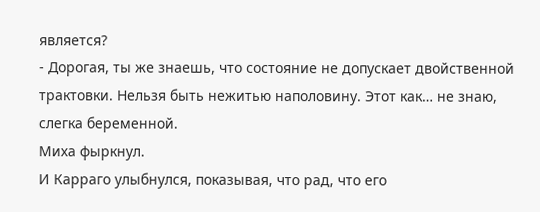является?
- Дорогая, ты же знаешь, что состояние не допускает двойственной трактовки. Нельзя быть нежитью наполовину. Этот как… не знаю, слегка беременной.
Миха фыркнул.
И Карраго улыбнулся, показывая, что рад, что его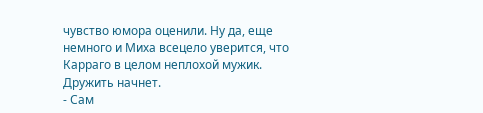чувство юмора оценили. Ну да, еще немного и Миха всецело уверится, что Карраго в целом неплохой мужик.
Дружить начнет.
- Сам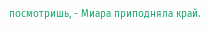посмотришь, - Миара приподняла край.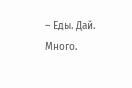– Еды. Дай. Много.